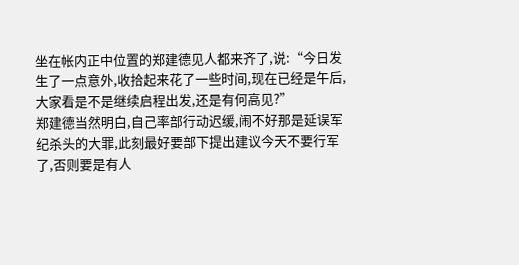坐在帐内正中位置的郑建德见人都来齐了,说:“今日发生了一点意外,收拾起来花了一些时间,现在已经是午后,大家看是不是继续启程出发,还是有何高见?”
郑建德当然明白,自己率部行动迟缓,闹不好那是延误军纪杀头的大罪,此刻最好要部下提出建议今天不要行军了,否则要是有人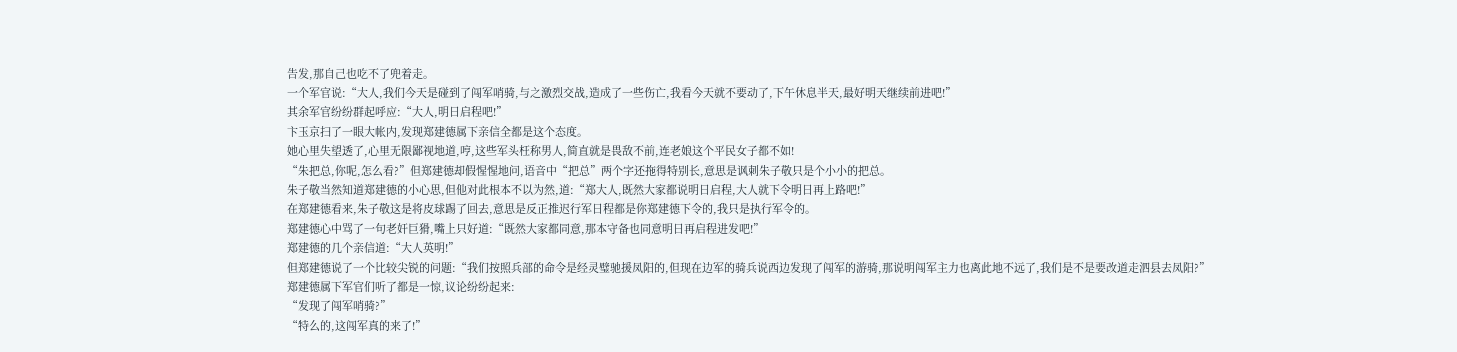告发,那自己也吃不了兜着走。
一个军官说:“大人,我们今天是碰到了闯军哨骑,与之激烈交战,造成了一些伤亡,我看今天就不要动了,下午休息半天,最好明天继续前进吧!”
其余军官纷纷群起呼应:“大人,明日启程吧!”
卞玉京扫了一眼大帐内,发现郑建德属下亲信全都是这个态度。
她心里失望透了,心里无限鄙视地道,哼,这些军头枉称男人,简直就是畏敌不前,连老娘这个平民女子都不如!
“朱把总,你呢,怎么看?”但郑建德却假惺惺地问,语音中“把总”两个字还拖得特别长,意思是讽刺朱子敬只是个小小的把总。
朱子敬当然知道郑建德的小心思,但他对此根本不以为然,道:“郑大人,既然大家都说明日启程,大人就下令明日再上路吧!”
在郑建德看来,朱子敬这是将皮球踢了回去,意思是反正推迟行军日程都是你郑建德下令的,我只是执行军令的。
郑建德心中骂了一句老奸巨猾,嘴上只好道:“既然大家都同意,那本守备也同意明日再启程进发吧!”
郑建德的几个亲信道:“大人英明!”
但郑建德说了一个比较尖锐的问题:“我们按照兵部的命令是经灵璧驰援凤阳的,但现在边军的骑兵说西边发现了闯军的游骑,那说明闯军主力也离此地不远了,我们是不是要改道走泗县去凤阳?”
郑建德属下军官们听了都是一惊,议论纷纷起来:
“发现了闯军哨骑?”
“特么的,这闯军真的来了!”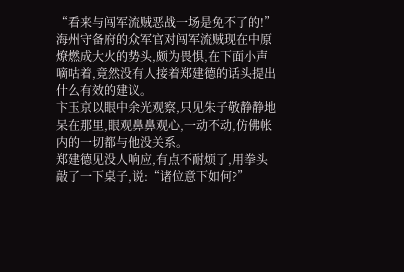“看来与闯军流贼恶战一场是免不了的!”
海州守备府的众军官对闯军流贼现在中原燎燃成大火的势头,颇为畏惧,在下面小声嘀咕着,竟然没有人接着郑建德的话头提出什么有效的建议。
卞玉京以眼中余光观察,只见朱子敬静静地呆在那里,眼观鼻鼻观心,一动不动,仿佛帐内的一切都与他没关系。
郑建德见没人响应,有点不耐烦了,用拳头敲了一下桌子,说:“诸位意下如何?”